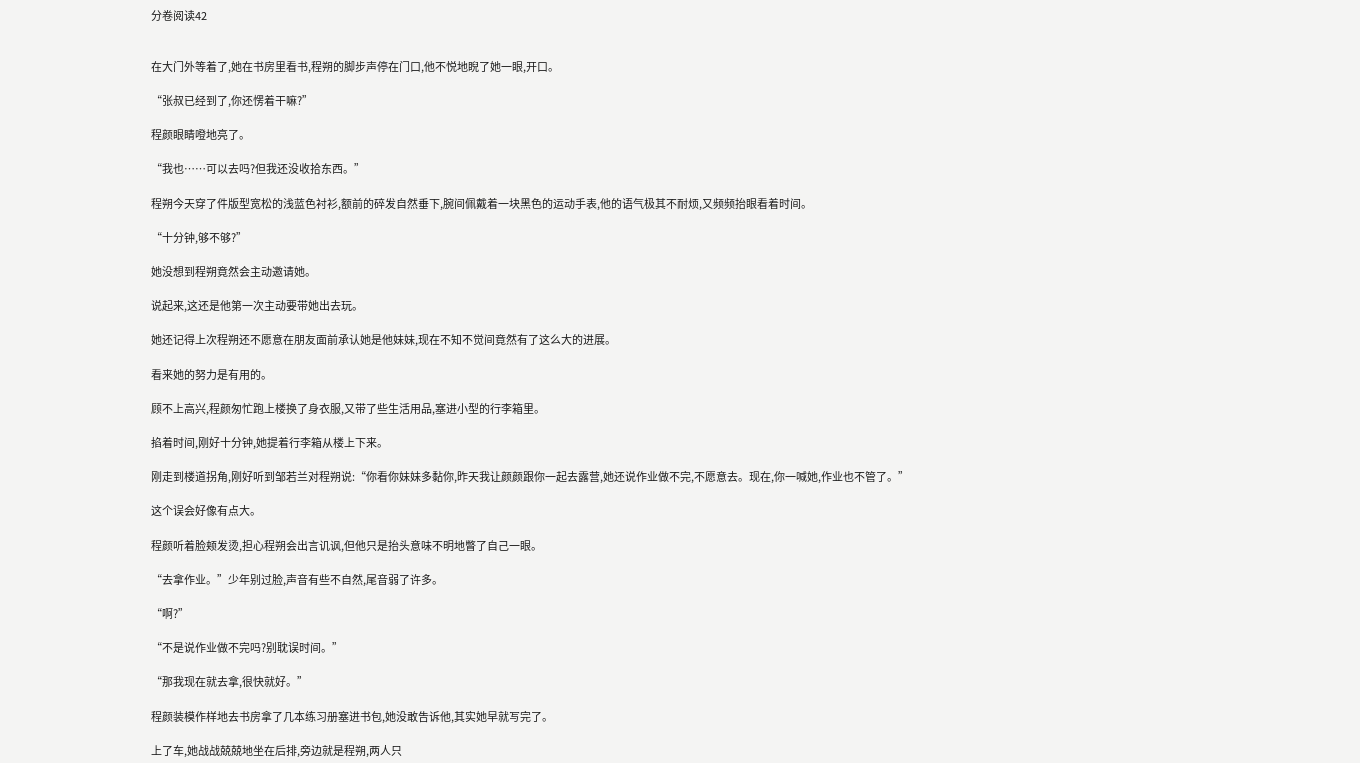分卷阅读42


在大门外等着了,她在书房里看书,程朔的脚步声停在门口,他不悦地睨了她一眼,开口。

“张叔已经到了,你还愣着干嘛?”

程颜眼睛噔地亮了。

“我也……可以去吗?但我还没收拾东西。”

程朔今天穿了件版型宽松的浅蓝色衬衫,额前的碎发自然垂下,腕间佩戴着一块黑色的运动手表,他的语气极其不耐烦,又频频抬眼看着时间。

“十分钟,够不够?”

她没想到程朔竟然会主动邀请她。

说起来,这还是他第一次主动要带她出去玩。

她还记得上次程朔还不愿意在朋友面前承认她是他妹妹,现在不知不觉间竟然有了这么大的进展。

看来她的努力是有用的。

顾不上高兴,程颜匆忙跑上楼换了身衣服,又带了些生活用品,塞进小型的行李箱里。

掐着时间,刚好十分钟,她提着行李箱从楼上下来。

刚走到楼道拐角,刚好听到邹若兰对程朔说:“你看你妹妹多黏你,昨天我让颜颜跟你一起去露营,她还说作业做不完,不愿意去。现在,你一喊她,作业也不管了。”

这个误会好像有点大。

程颜听着脸颊发烫,担心程朔会出言讥讽,但他只是抬头意味不明地瞥了自己一眼。

“去拿作业。”少年别过脸,声音有些不自然,尾音弱了许多。

“啊?”

“不是说作业做不完吗?别耽误时间。”

“那我现在就去拿,很快就好。”

程颜装模作样地去书房拿了几本练习册塞进书包,她没敢告诉他,其实她早就写完了。

上了车,她战战兢兢地坐在后排,旁边就是程朔,两人只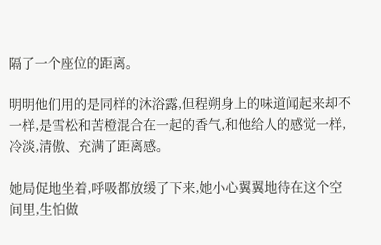隔了一个座位的距离。

明明他们用的是同样的沐浴露,但程朔身上的味道闻起来却不一样,是雪松和苦橙混合在一起的香气,和他给人的感觉一样,冷淡,清傲、充满了距离感。

她局促地坐着,呼吸都放缓了下来,她小心翼翼地待在这个空间里,生怕做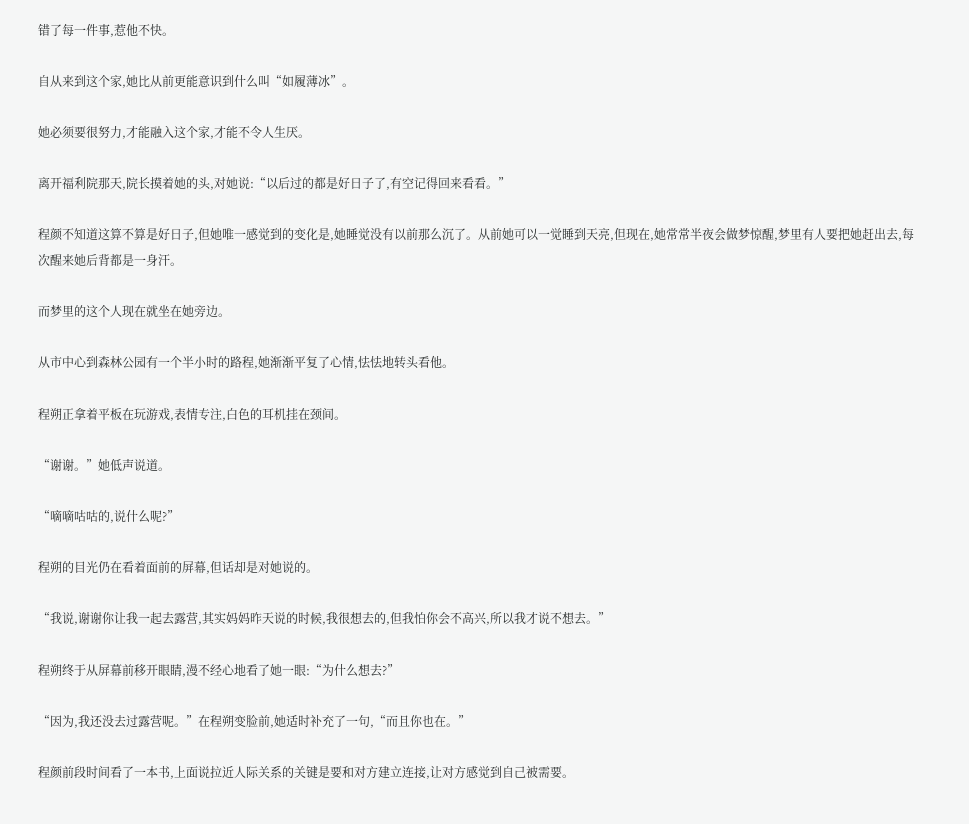错了每一件事,惹他不快。

自从来到这个家,她比从前更能意识到什么叫“如履薄冰”。

她必须要很努力,才能融入这个家,才能不令人生厌。

离开福利院那天,院长摸着她的头,对她说:“以后过的都是好日子了,有空记得回来看看。”

程颜不知道这算不算是好日子,但她唯一感觉到的变化是,她睡觉没有以前那么沉了。从前她可以一觉睡到天亮,但现在,她常常半夜会做梦惊醒,梦里有人要把她赶出去,每次醒来她后背都是一身汗。

而梦里的这个人现在就坐在她旁边。

从市中心到森林公园有一个半小时的路程,她渐渐平复了心情,怯怯地转头看他。

程朔正拿着平板在玩游戏,表情专注,白色的耳机挂在颈间。

“谢谢。”她低声说道。

“嘀嘀咕咕的,说什么呢?”

程朔的目光仍在看着面前的屏幕,但话却是对她说的。

“我说,谢谢你让我一起去露营,其实妈妈昨天说的时候,我很想去的,但我怕你会不高兴,所以我才说不想去。”

程朔终于从屏幕前移开眼睛,漫不经心地看了她一眼:“为什么想去?”

“因为,我还没去过露营呢。”在程朔变脸前,她适时补充了一句,“而且你也在。”

程颜前段时间看了一本书,上面说拉近人际关系的关键是要和对方建立连接,让对方感觉到自己被需要。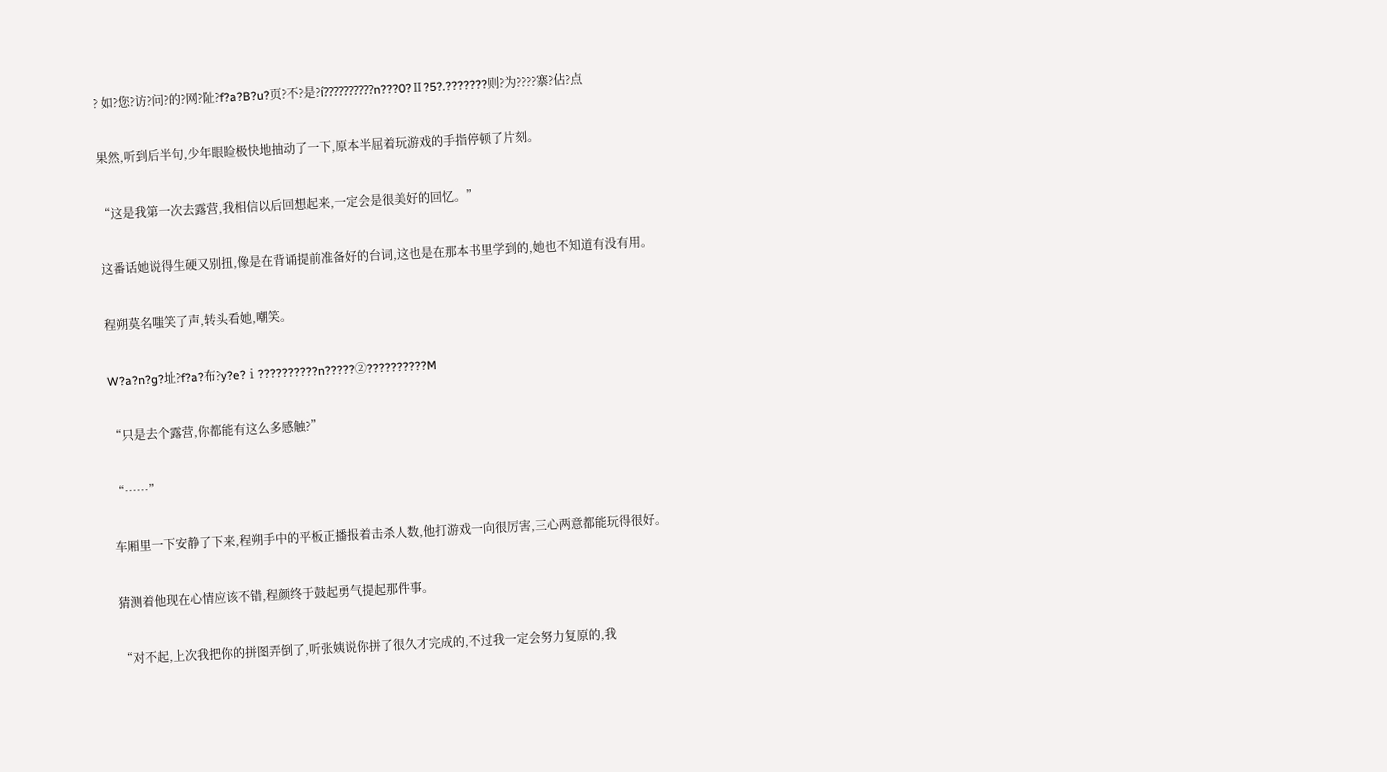? 如?您?访?问?的?网?阯?f?a?B?u?页?不?是?í??????????n???0?Ⅱ?5?.???????则?为????寨?佔?点

果然,听到后半句,少年眼睑极快地抽动了一下,原本半屈着玩游戏的手指停顿了片刻。

“这是我第一次去露营,我相信以后回想起来,一定会是很美好的回忆。”

这番话她说得生硬又别扭,像是在背诵提前准备好的台词,这也是在那本书里学到的,她也不知道有没有用。

程朔莫名嗤笑了声,转头看她,嘲笑。

W?a?n?g?址?f?a?布?y?e?ⅰ??????????n?????②??????????M

“只是去个露营,你都能有这么多感触?”

“……”

车厢里一下安静了下来,程朔手中的平板正播报着击杀人数,他打游戏一向很厉害,三心两意都能玩得很好。

猜测着他现在心情应该不错,程颜终于鼓起勇气提起那件事。

“对不起,上次我把你的拼图弄倒了,听张姨说你拼了很久才完成的,不过我一定会努力复原的,我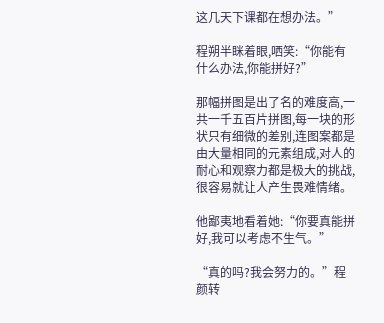这几天下课都在想办法。”

程朔半眯着眼,哂笑:“你能有什么办法,你能拼好?”

那幅拼图是出了名的难度高,一共一千五百片拼图,每一块的形状只有细微的差别,连图案都是由大量相同的元素组成,对人的耐心和观察力都是极大的挑战,很容易就让人产生畏难情绪。

他鄙夷地看着她:“你要真能拼好,我可以考虑不生气。”

“真的吗?我会努力的。”程颜转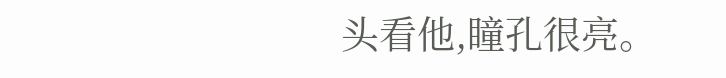头看他,瞳孔很亮。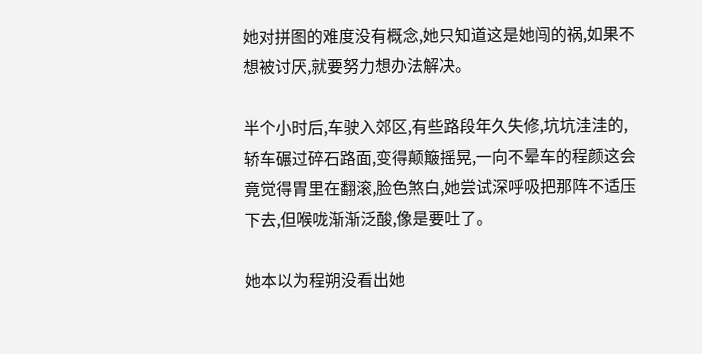她对拼图的难度没有概念,她只知道这是她闯的祸,如果不想被讨厌,就要努力想办法解决。

半个小时后,车驶入郊区,有些路段年久失修,坑坑洼洼的,轿车碾过碎石路面,变得颠簸摇晃,一向不晕车的程颜这会竟觉得胃里在翻滚,脸色煞白,她尝试深呼吸把那阵不适压下去,但喉咙渐渐泛酸,像是要吐了。

她本以为程朔没看出她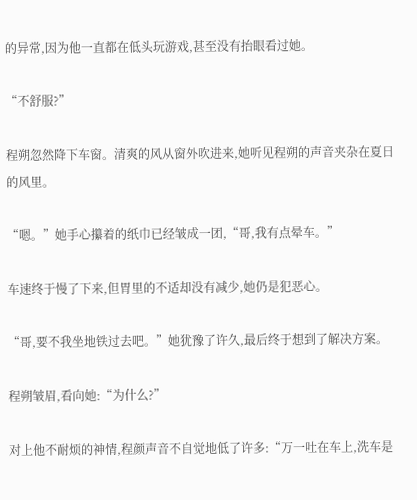的异常,因为他一直都在低头玩游戏,甚至没有抬眼看过她。

“不舒服?”

程朔忽然降下车窗。清爽的风从窗外吹进来,她听见程朔的声音夹杂在夏日的风里。

“嗯。”她手心攥着的纸巾已经皱成一团,“哥,我有点晕车。”

车速终于慢了下来,但胃里的不适却没有减少,她仍是犯恶心。

“哥,要不我坐地铁过去吧。”她犹豫了许久,最后终于想到了解决方案。

程朔皱眉,看向她:“为什么?”

对上他不耐烦的神情,程颜声音不自觉地低了许多:“万一吐在车上,洗车是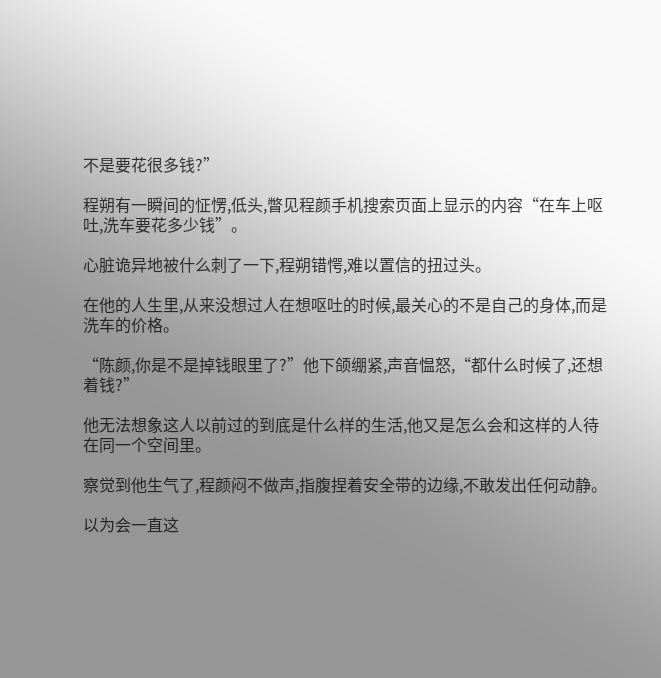不是要花很多钱?”

程朔有一瞬间的怔愣,低头,瞥见程颜手机搜索页面上显示的内容“在车上呕吐,洗车要花多少钱”。

心脏诡异地被什么刺了一下,程朔错愕,难以置信的扭过头。

在他的人生里,从来没想过人在想呕吐的时候,最关心的不是自己的身体,而是洗车的价格。

“陈颜,你是不是掉钱眼里了?”他下颌绷紧,声音愠怒,“都什么时候了,还想着钱?”

他无法想象这人以前过的到底是什么样的生活,他又是怎么会和这样的人待在同一个空间里。

察觉到他生气了,程颜闷不做声,指腹捏着安全带的边缘,不敢发出任何动静。

以为会一直这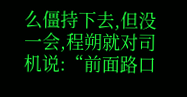么僵持下去,但没一会,程朔就对司机说:“前面路口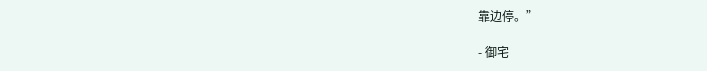靠边停。”

- 御宅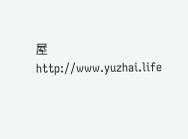屋 http://www.yuzhai.life